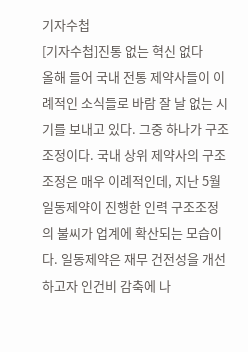기자수첩
[기자수첩]진통 없는 혁신 없다
올해 들어 국내 전통 제약사들이 이례적인 소식들로 바람 잘 날 없는 시기를 보내고 있다. 그중 하나가 구조조정이다. 국내 상위 제약사의 구조조정은 매우 이례적인데, 지난 5월 일동제약이 진행한 인력 구조조정의 불씨가 업계에 확산되는 모습이다. 일동제약은 재무 건전성을 개선하고자 인건비 감축에 나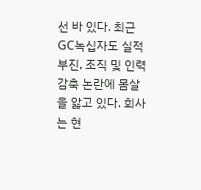선 바 있다. 최근 GC녹십자도 실적 부진, 조직 및 인력 감축 논란에 몸살을 앓고 있다. 회사는 현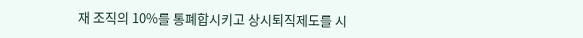재 조직의 10%를 통폐합시키고 상시퇴직제도를 시